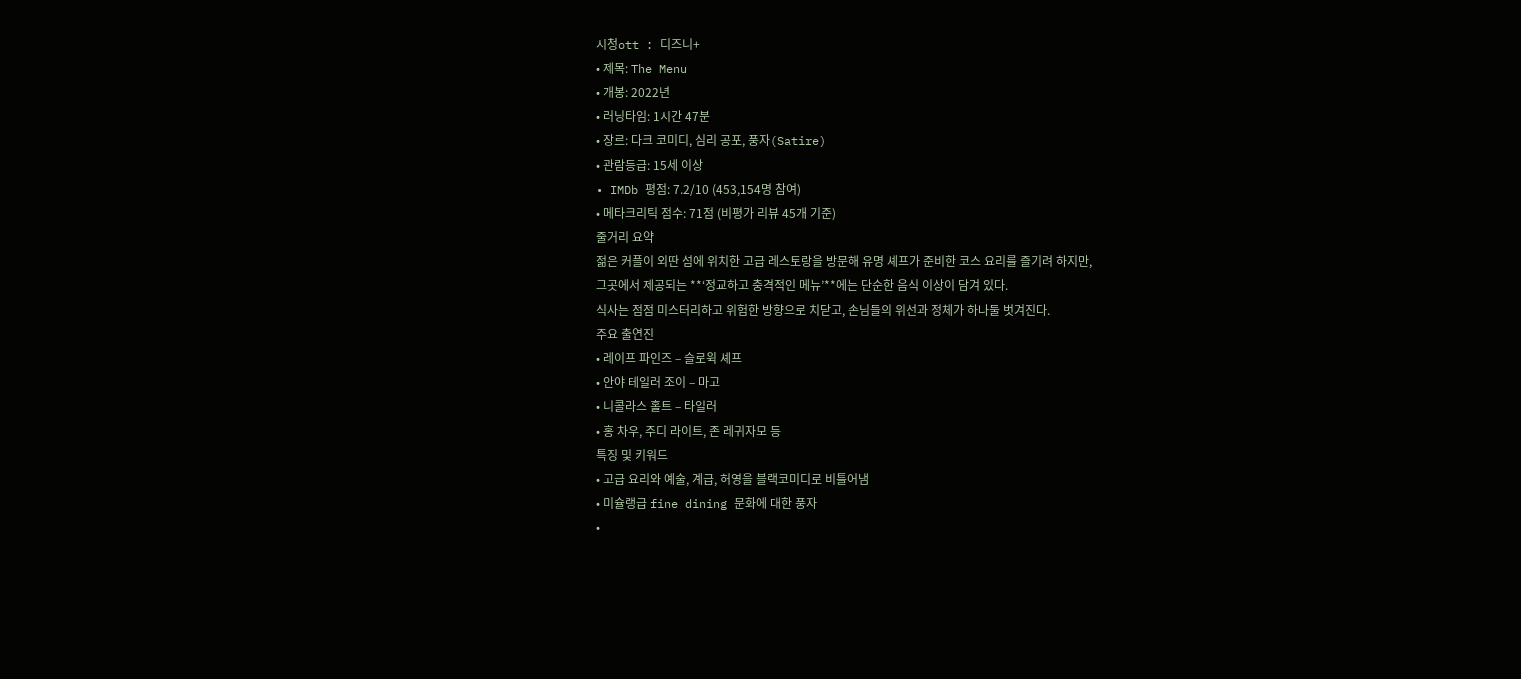시청ott : 디즈니+
• 제목: The Menu
• 개봉: 2022년
• 러닝타임: 1시간 47분
• 장르: 다크 코미디, 심리 공포, 풍자(Satire)
• 관람등급: 15세 이상
• IMDb 평점: 7.2/10 (453,154명 참여)
• 메타크리틱 점수: 71점 (비평가 리뷰 45개 기준)
줄거리 요약
젊은 커플이 외딴 섬에 위치한 고급 레스토랑을 방문해 유명 셰프가 준비한 코스 요리를 즐기려 하지만,
그곳에서 제공되는 **‘정교하고 충격적인 메뉴’**에는 단순한 음식 이상이 담겨 있다.
식사는 점점 미스터리하고 위험한 방향으로 치닫고, 손님들의 위선과 정체가 하나둘 벗겨진다.
주요 출연진
• 레이프 파인즈 – 슬로윅 셰프
• 안야 테일러 조이 – 마고
• 니콜라스 홀트 – 타일러
• 홍 차우, 주디 라이트, 존 레귀자모 등
특징 및 키워드
• 고급 요리와 예술, 계급, 허영을 블랙코미디로 비틀어냄
• 미슐랭급 fine dining 문화에 대한 풍자
•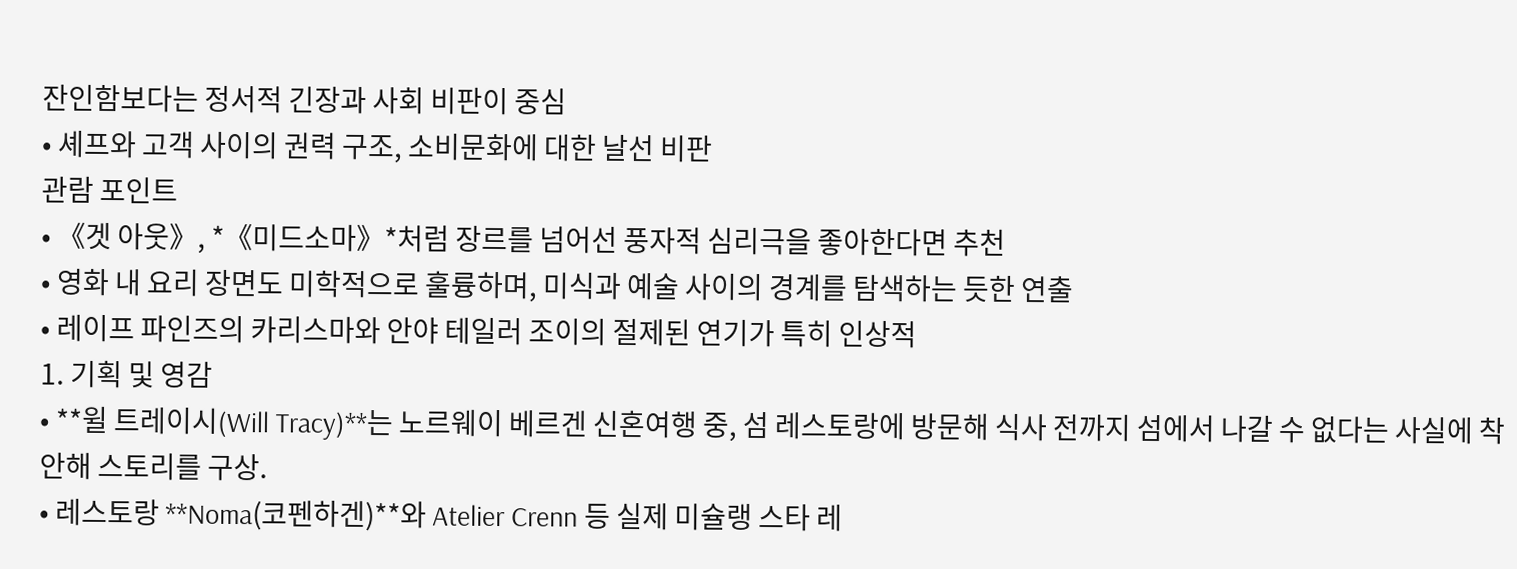잔인함보다는 정서적 긴장과 사회 비판이 중심
• 셰프와 고객 사이의 권력 구조, 소비문화에 대한 날선 비판
관람 포인트
• 《겟 아웃》, *《미드소마》*처럼 장르를 넘어선 풍자적 심리극을 좋아한다면 추천
• 영화 내 요리 장면도 미학적으로 훌륭하며, 미식과 예술 사이의 경계를 탐색하는 듯한 연출
• 레이프 파인즈의 카리스마와 안야 테일러 조이의 절제된 연기가 특히 인상적
1. 기획 및 영감
• **윌 트레이시(Will Tracy)**는 노르웨이 베르겐 신혼여행 중, 섬 레스토랑에 방문해 식사 전까지 섬에서 나갈 수 없다는 사실에 착안해 스토리를 구상.
• 레스토랑 **Noma(코펜하겐)**와 Atelier Crenn 등 실제 미슐랭 스타 레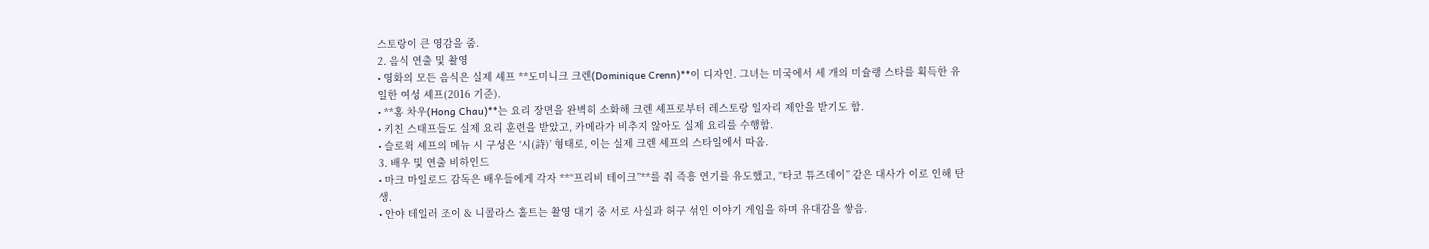스토랑이 큰 영감을 줌.
2. 음식 연출 및 촬영
• 영화의 모든 음식은 실제 셰프 **도미니크 크렌(Dominique Crenn)**이 디자인. 그녀는 미국에서 세 개의 미슐랭 스타를 획득한 유일한 여성 셰프(2016 기준).
• **홍 차우(Hong Chau)**는 요리 장면을 완벽히 소화해 크렌 셰프로부터 레스토랑 일자리 제안을 받기도 함.
• 키친 스태프들도 실제 요리 훈련을 받았고, 카메라가 비추지 않아도 실제 요리를 수행함.
• 슬로윅 셰프의 메뉴 시 구성은 ‘시(詩)’ 형태로, 이는 실제 크렌 셰프의 스타일에서 따옴.
3. 배우 및 연출 비하인드
• 마크 마일로드 감독은 배우들에게 각자 **“프리비 테이크”**를 줘 즉흥 연기를 유도했고, “타코 튜즈데이” 같은 대사가 이로 인해 탄생.
• 안야 테일러 조이 & 니콜라스 홀트는 촬영 대기 중 서로 사실과 허구 섞인 이야기 게임을 하며 유대감을 쌓음.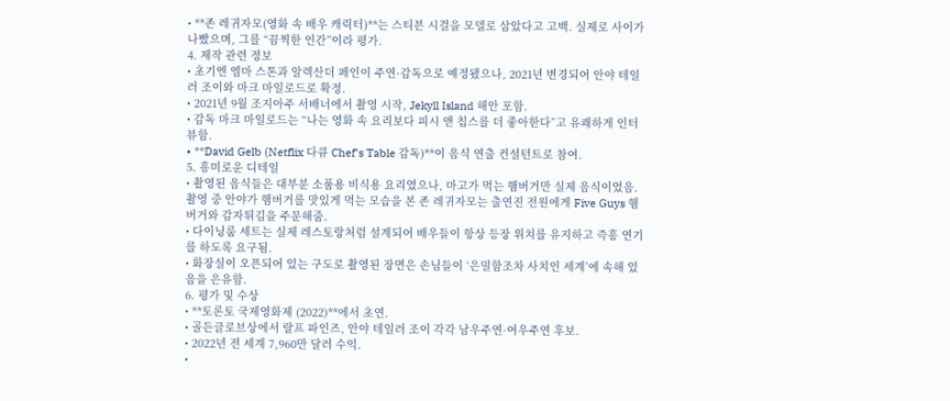• **존 레귀자모(영화 속 배우 캐릭터)**는 스티븐 시걸을 모델로 삼았다고 고백. 실제로 사이가 나빴으며, 그를 “끔찍한 인간”이라 평가.
4. 제작 관련 정보
• 초기엔 엠마 스톤과 알렉산더 페인이 주연·감독으로 예정됐으나, 2021년 변경되어 안야 테일러 조이와 마크 마일로드로 확정.
• 2021년 9월 조지아주 서배너에서 촬영 시작, Jekyll Island 해안 포함.
• 감독 마크 마일로드는 “나는 영화 속 요리보다 피시 앤 칩스를 더 좋아한다”고 유쾌하게 인터뷰함.
• **David Gelb (Netflix 다큐 Chef’s Table 감독)**이 음식 연출 컨설턴트로 참여.
5. 흥미로운 디테일
• 촬영된 음식들은 대부분 소품용 비식용 요리였으나, 마고가 먹는 햄버거만 실제 음식이었음.
촬영 중 안야가 햄버거를 맛있게 먹는 모습을 본 존 레귀자모는 출연진 전원에게 Five Guys 햄버거와 감자튀김을 주문해줌.
• 다이닝룸 세트는 실제 레스토랑처럼 설계되어 배우들이 항상 등장 위치를 유지하고 즉흥 연기를 하도록 요구됨.
• 화장실이 오픈되어 있는 구도로 촬영된 장면은 손님들이 ‘은밀함조차 사치인 세계’에 속해 있음을 은유함.
6. 평가 및 수상
• **토론토 국제영화제 (2022)**에서 초연.
• 골든글로브상에서 랄프 파인즈, 안야 테일러 조이 각각 남우주연·여우주연 후보.
• 2022년 전 세계 7,960만 달러 수익.
•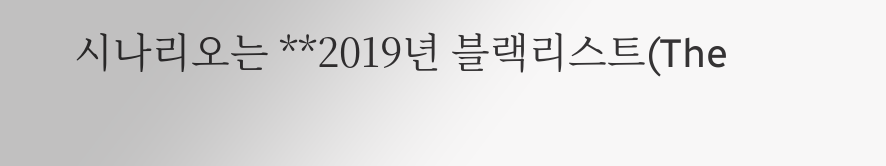시나리오는 **2019년 블랙리스트(The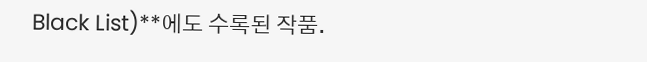Black List)**에도 수록된 작품.